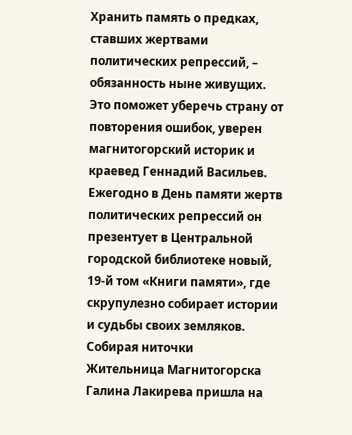Хранить память о предках, ставших жертвами политических репрессий, – обязанность ныне живущих. Это поможет уберечь страну от повторения ошибок, уверен магнитогорский историк и краевед Геннадий Васильев. Ежегодно в День памяти жертв политических репрессий он презентует в Центральной городской библиотеке новый, 19-й том «Книги памяти», где скрупулезно собирает истории и судьбы своих земляков.
Собирая ниточки
Жительница Магнитогорска Галина Лакирева пришла на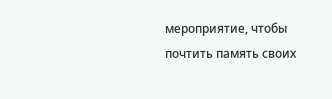мероприятие, чтобы почтить память своих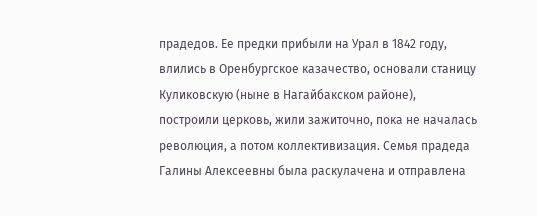прадедов. Ее предки прибыли на Урал в 1842 году, влились в Оренбургское казачество, основали станицу Куликовскую (ныне в Нагайбакском районе), построили церковь, жили зажиточно, пока не началась революция, а потом коллективизация. Семья прадеда Галины Алексеевны была раскулачена и отправлена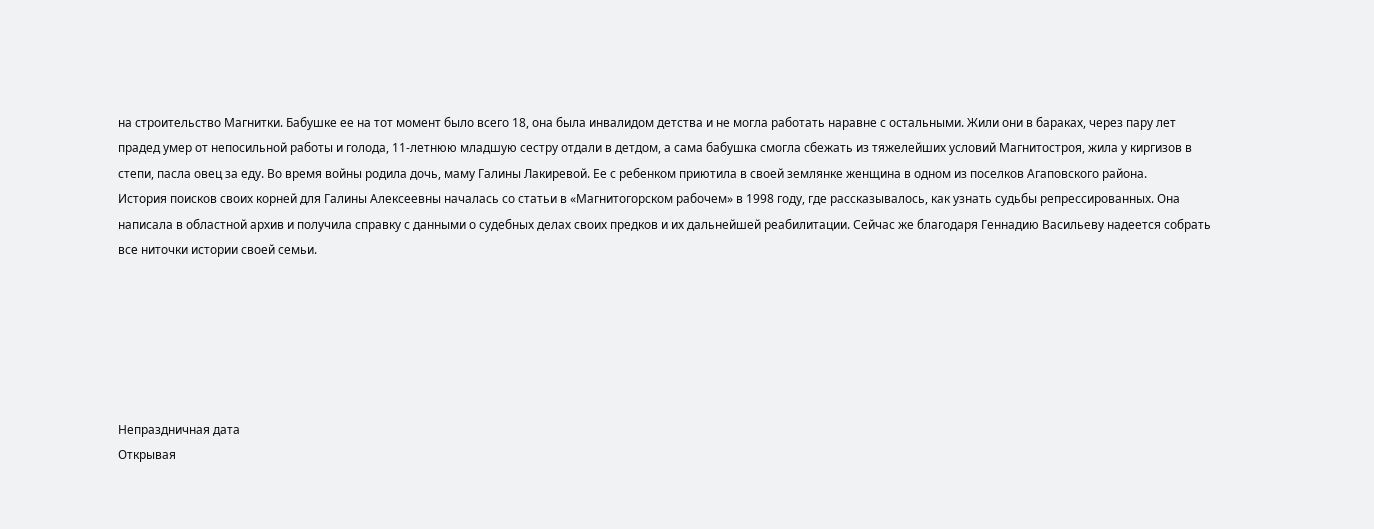на строительство Магнитки. Бабушке ее на тот момент было всего 18, она была инвалидом детства и не могла работать наравне с остальными. Жили они в бараках, через пару лет прадед умер от непосильной работы и голода, 11-летнюю младшую сестру отдали в детдом, а сама бабушка смогла сбежать из тяжелейших условий Магнитостроя, жила у киргизов в степи, пасла овец за еду. Во время войны родила дочь, маму Галины Лакиревой. Ее с ребенком приютила в своей землянке женщина в одном из поселков Агаповского района.
История поисков своих корней для Галины Алексеевны началась со статьи в «Магнитогорском рабочем» в 1998 году, где рассказывалось, как узнать судьбы репрессированных. Она написала в областной архив и получила справку с данными о судебных делах своих предков и их дальнейшей реабилитации. Сейчас же благодаря Геннадию Васильеву надеется собрать все ниточки истории своей семьи.






Непраздничная дата
Открывая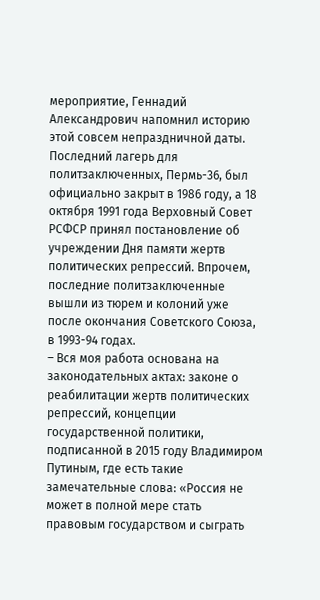мероприятие, Геннадий Александрович напомнил историю этой совсем непраздничной даты. Последний лагерь для политзаключенных, Пермь-36, был официально закрыт в 1986 году, а 18 октября 1991 года Верховный Совет РСФСР принял постановление об учреждении Дня памяти жертв политических репрессий. Впрочем, последние политзаключенные вышли из тюрем и колоний уже после окончания Советского Союза, в 1993-94 годах.
– Вся моя работа основана на законодательных актах: законе о реабилитации жертв политических репрессий, концепции государственной политики, подписанной в 2015 году Владимиром Путиным, где есть такие замечательные слова: «Россия не может в полной мере стать правовым государством и сыграть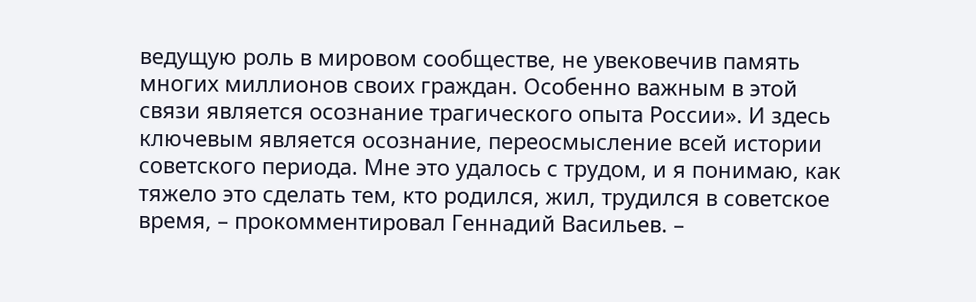ведущую роль в мировом сообществе, не увековечив память многих миллионов своих граждан. Особенно важным в этой связи является осознание трагического опыта России». И здесь ключевым является осознание, переосмысление всей истории советского периода. Мне это удалось с трудом, и я понимаю, как тяжело это сделать тем, кто родился, жил, трудился в советское время, – прокомментировал Геннадий Васильев. –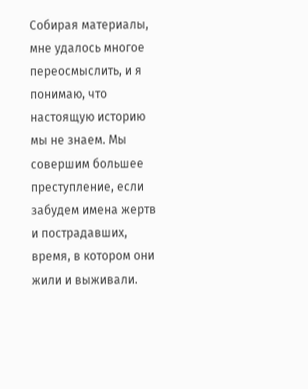Собирая материалы, мне удалось многое переосмыслить, и я понимаю, что настоящую историю мы не знаем. Мы совершим большее преступление, если забудем имена жертв и пострадавших, время, в котором они жили и выживали.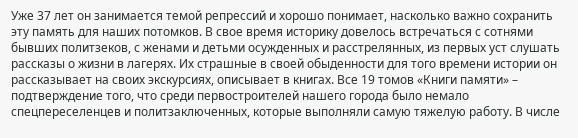Уже 37 лет он занимается темой репрессий и хорошо понимает, насколько важно сохранить эту память для наших потомков. В свое время историку довелось встречаться с сотнями бывших политзеков, с женами и детьми осужденных и расстрелянных, из первых уст слушать рассказы о жизни в лагерях. Их страшные в своей обыденности для того времени истории он рассказывает на своих экскурсиях, описывает в книгах. Все 19 томов «Книги памяти» – подтверждение того, что среди первостроителей нашего города было немало спецпереселенцев и политзаключенных, которые выполняли самую тяжелую работу. В числе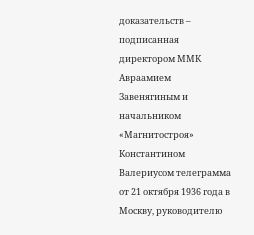доказательств – подписанная директором ММК Авраамием Завенягиным и начальником «Магнитостроя» Константином Валериусом телеграмма от 21 октября 1936 года в Москву, руководителю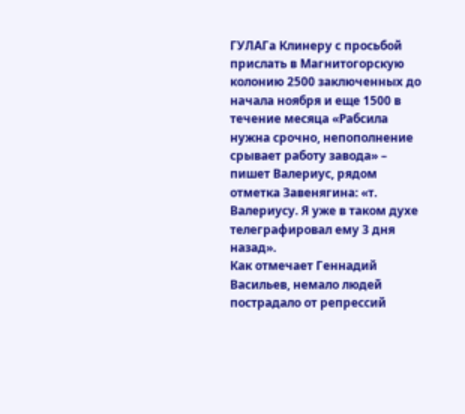ГУЛАГа Клинеру с просьбой прислать в Магнитогорскую колонию 2500 заключенных до начала ноября и еще 1500 в течение месяца «Рабсила нужна срочно, непополнение срывает работу завода» – пишет Валериус, рядом отметка Завенягина: «т. Валериусу. Я уже в таком духе телеграфировал ему 3 дня назад».
Как отмечает Геннадий Васильев, немало людей пострадало от репрессий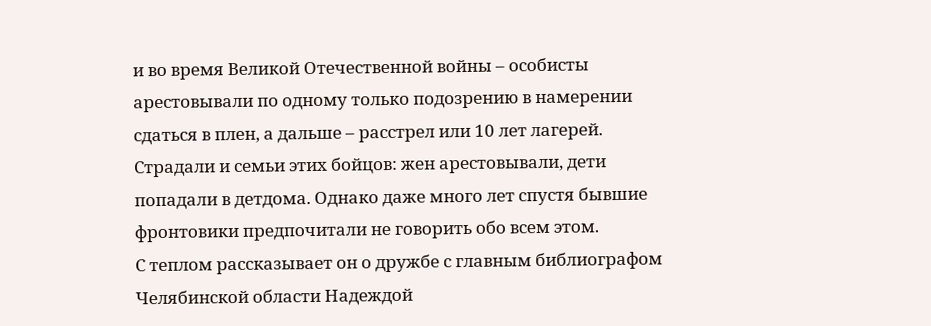и во время Великой Отечественной войны – особисты арестовывали по одному только подозрению в намерении сдаться в плен, а дальше – расстрел или 10 лет лагерей. Страдали и семьи этих бойцов: жен арестовывали, дети попадали в детдома. Однако даже много лет спустя бывшие фронтовики предпочитали не говорить обо всем этом.
С теплом рассказывает он о дружбе с главным библиографом Челябинской области Надеждой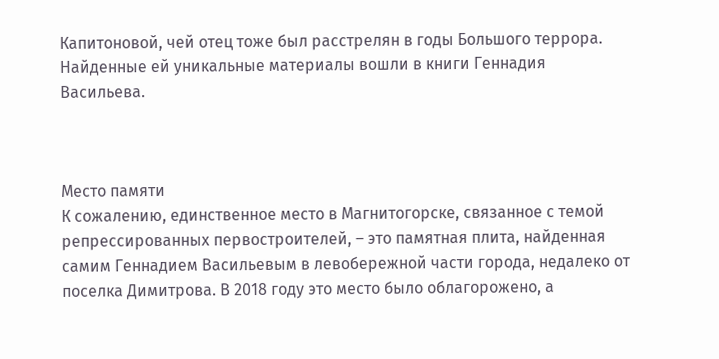Капитоновой, чей отец тоже был расстрелян в годы Большого террора. Найденные ей уникальные материалы вошли в книги Геннадия Васильева.



Место памяти
К сожалению, единственное место в Магнитогорске, связанное с темой репрессированных первостроителей, – это памятная плита, найденная самим Геннадием Васильевым в левобережной части города, недалеко от поселка Димитрова. В 2018 году это место было облагорожено, а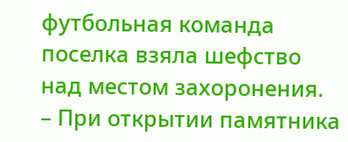футбольная команда поселка взяла шефство над местом захоронения.
– При открытии памятника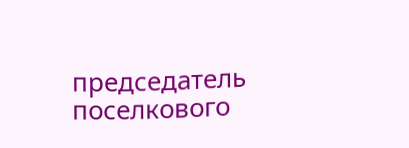председатель поселкового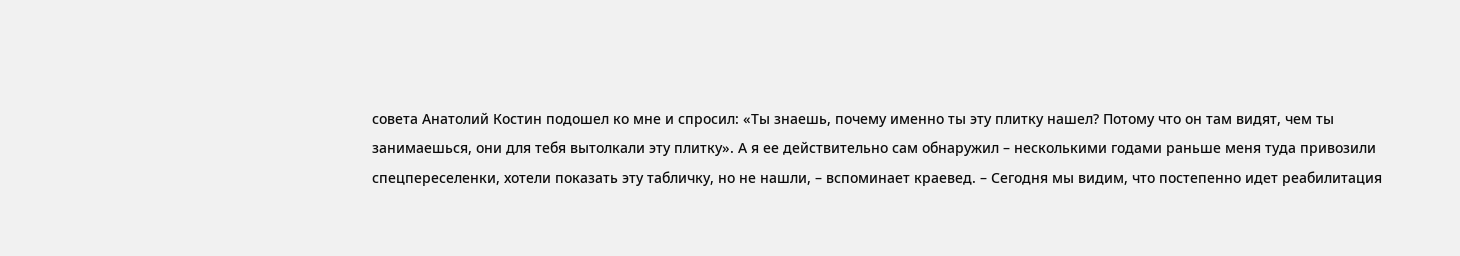совета Анатолий Костин подошел ко мне и спросил: «Ты знаешь, почему именно ты эту плитку нашел? Потому что он там видят, чем ты занимаешься, они для тебя вытолкали эту плитку». А я ее действительно сам обнаружил – несколькими годами раньше меня туда привозили спецпереселенки, хотели показать эту табличку, но не нашли, – вспоминает краевед. – Сегодня мы видим, что постепенно идет реабилитация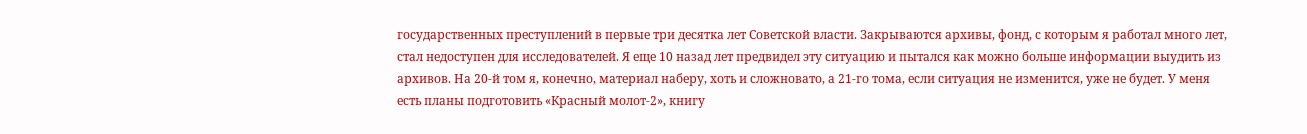государственных преступлений в первые три десятка лет Советской власти. Закрываются архивы, фонд, с которым я работал много лет, стал недоступен для исследователей. Я еще 10 назад лет предвидел эту ситуацию и пытался как можно больше информации выудить из архивов. На 20-й том я, конечно, материал наберу, хоть и сложновато, а 21-го тома, если ситуация не изменится, уже не будет. У меня есть планы подготовить «Красный молот-2», книгу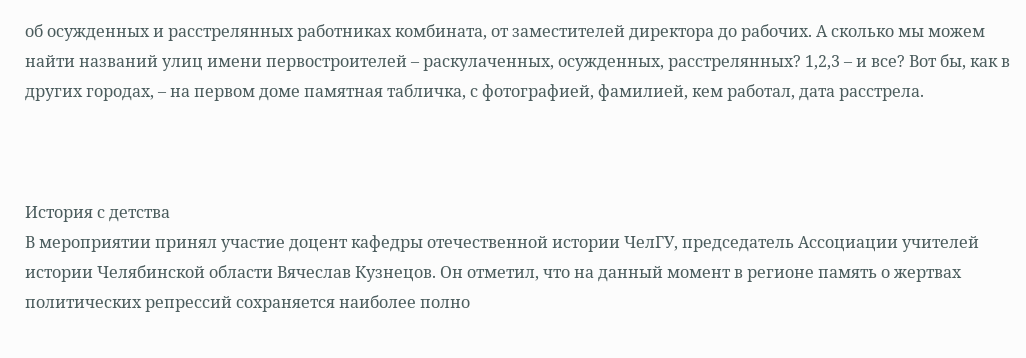об осужденных и расстрелянных работниках комбината, от заместителей директора до рабочих. А сколько мы можем найти названий улиц имени первостроителей – раскулаченных, осужденных, расстрелянных? 1,2,3 – и все? Вот бы, как в других городах, – на первом доме памятная табличка, с фотографией, фамилией, кем работал, дата расстрела.



История с детства
В мероприятии принял участие доцент кафедры отечественной истории ЧелГУ, председатель Ассоциации учителей истории Челябинской области Вячеслав Кузнецов. Он отметил, что на данный момент в регионе память о жертвах политических репрессий сохраняется наиболее полно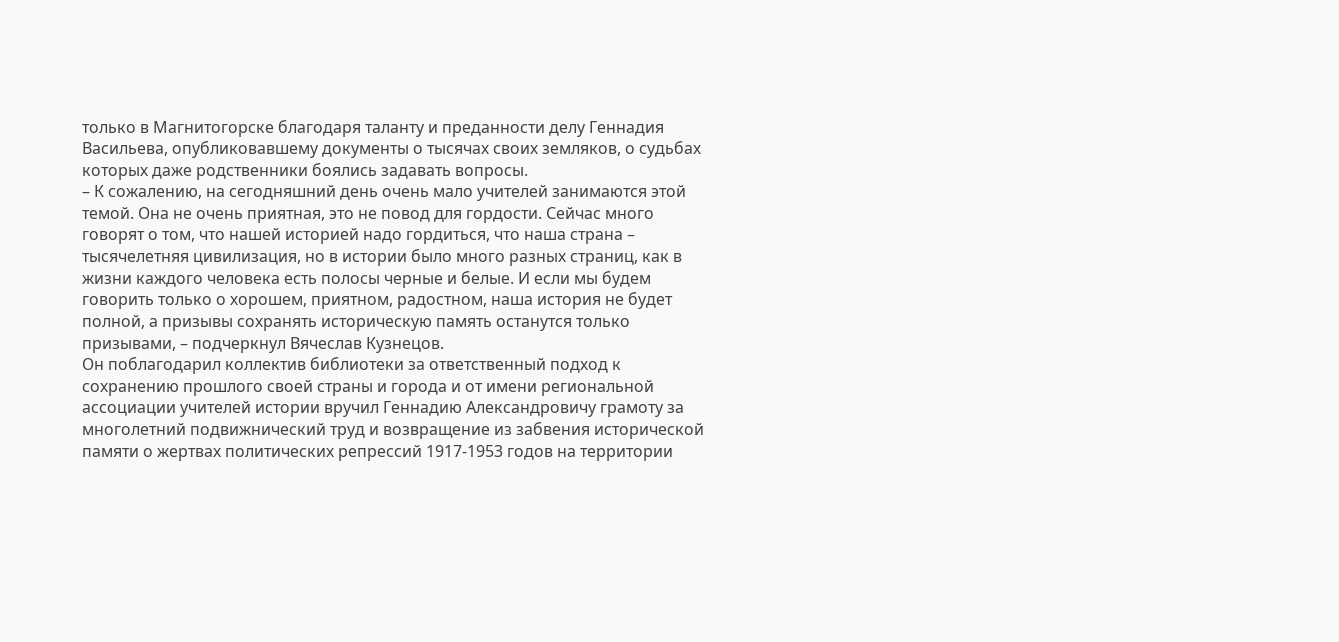только в Магнитогорске благодаря таланту и преданности делу Геннадия Васильева, опубликовавшему документы о тысячах своих земляков, о судьбах которых даже родственники боялись задавать вопросы.
– К сожалению, на сегодняшний день очень мало учителей занимаются этой темой. Она не очень приятная, это не повод для гордости. Сейчас много говорят о том, что нашей историей надо гордиться, что наша страна – тысячелетняя цивилизация, но в истории было много разных страниц, как в жизни каждого человека есть полосы черные и белые. И если мы будем говорить только о хорошем, приятном, радостном, наша история не будет полной, а призывы сохранять историческую память останутся только призывами, – подчеркнул Вячеслав Кузнецов.
Он поблагодарил коллектив библиотеки за ответственный подход к сохранению прошлого своей страны и города и от имени региональной ассоциации учителей истории вручил Геннадию Александровичу грамоту за многолетний подвижнический труд и возвращение из забвения исторической памяти о жертвах политических репрессий 1917-1953 годов на территории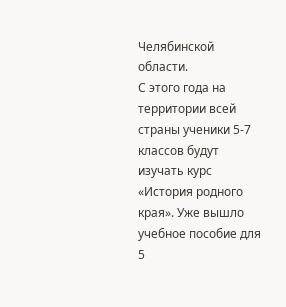Челябинской области.
С этого года на территории всей страны ученики 5-7 классов будут изучать курс «История родного края». Уже вышло учебное пособие для 5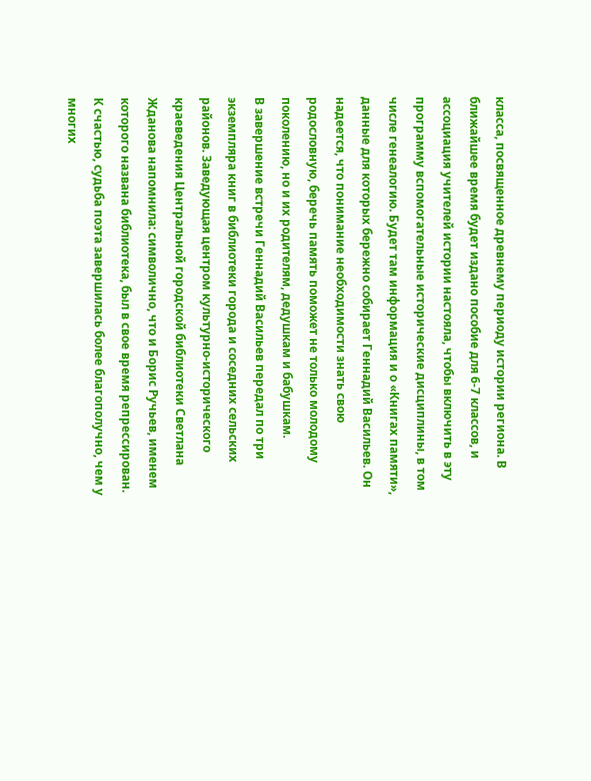класса, посвященное древнему периоду истории региона. В ближайшее время будет издано пособие для 6-7 классов, и ассоциация учителей истории настояла, чтобы включить в эту программу вспомогательные исторические дисциплины, в том числе генеалогию. Будет там информация и о «Книгах памяти», данные для которых бережно собирает Геннадий Васильев. Он надеется, что понимание необходимости знать свою родословную, беречь память поможет не только молодому поколению, но и их родителям, дедушкам и бабушкам.
В завершение встречи Геннадий Васильев передал по три экземпляра книг в библиотеки города и соседних сельских районов. Заведующая центром культурно-исторического краеведения Центральной городской библиотеки Светлана Жданова напомнила: символично, что и Борис Ручьев, именем которого названа библиотека, был в свое время репрессирован. К счастью, судьба поэта завершилась более благополучно, чем у многих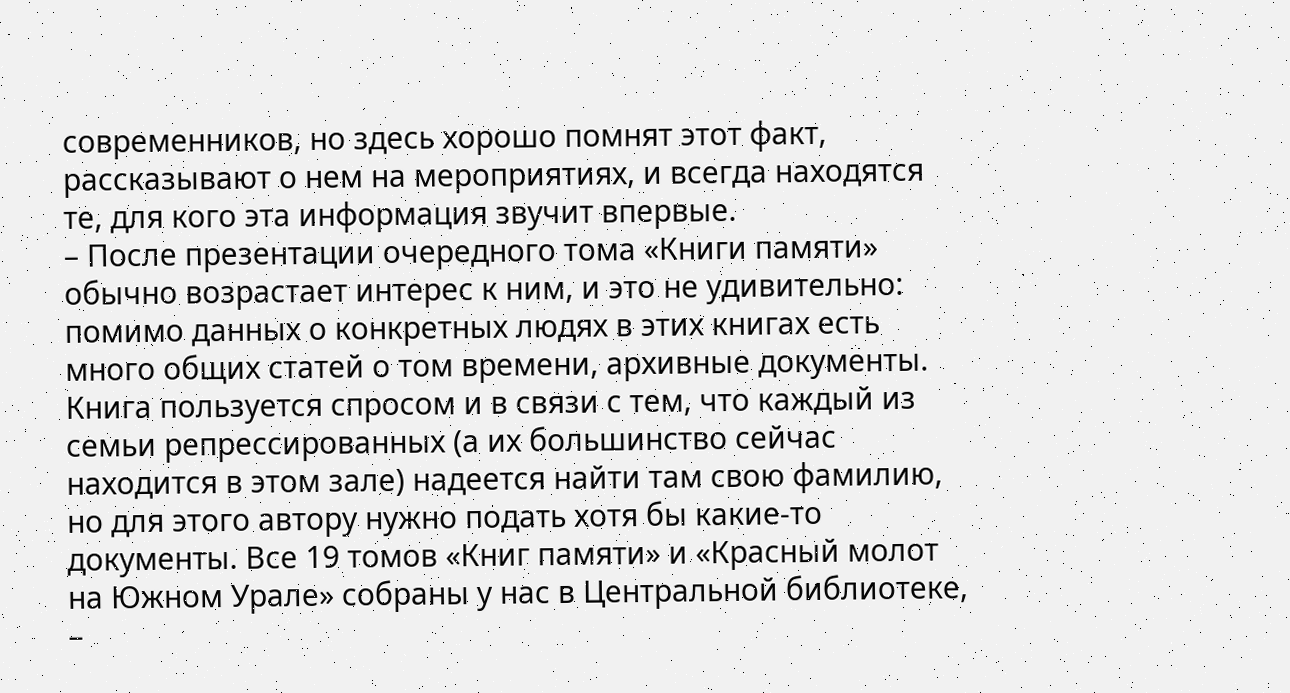современников, но здесь хорошо помнят этот факт, рассказывают о нем на мероприятиях, и всегда находятся те, для кого эта информация звучит впервые.
– После презентации очередного тома «Книги памяти» обычно возрастает интерес к ним, и это не удивительно: помимо данных о конкретных людях в этих книгах есть много общих статей о том времени, архивные документы. Книга пользуется спросом и в связи с тем, что каждый из семьи репрессированных (а их большинство сейчас находится в этом зале) надеется найти там свою фамилию, но для этого автору нужно подать хотя бы какие-то документы. Все 19 томов «Книг памяти» и «Красный молот на Южном Урале» собраны у нас в Центральной библиотеке, –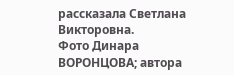рассказала Светлана Викторовна.
Фото Динара ВОРОНЦОВА; автора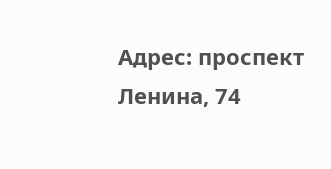Адрес: проспект Ленина, 74